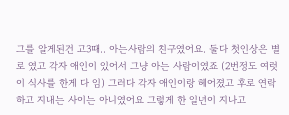그를 알게된건 고3때.. 아는사람의 친구였어요. 둘다 첫인상은 별로 였고 각자 애인이 있어서 그냥 아는 사람이였죠 (2번정도 여럿이 식사를 한게 다 임) 그러다 각자 애인이랑 헤어졌고 후로 연락하고 지내는 사이는 아니였어요 그렇게 한 일년이 지나고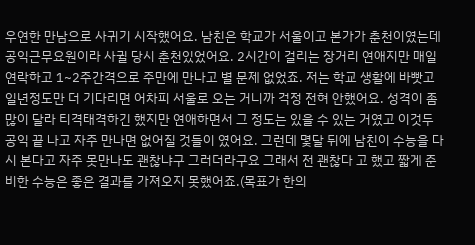우연한 만남으로 사귀기 시작했어요. 남친은 학교가 서울이고 본가가 춘천이였는데 공익근무요원이라 사귈 당시 춘천있었어요. 2시간이 걸리는 장거리 연애지만 매일 연락하고 1~2주간격으로 주만에 만나고 별 문제 없었죠. 저는 학교 생활에 바빳고 일년정도만 더 기다리면 어차피 서울로 오는 거니까 걱정 전혀 안했어요. 성격이 좀 많이 달라 티격태격하긴 했지만 연애하면서 그 정도는 있을 수 있는 거였고 이것두 공익 끝 나고 자주 만나면 없어질 것들이 였어요. 그런데 몇달 뒤에 남친이 수능을 다시 본다고 자주 못만나도 괜찮냐구 그러더라구요 그래서 전 괜찮다 고 했고 짧게 준비한 수능은 좋은 결과를 가져오지 못했어죠.(목표가 한의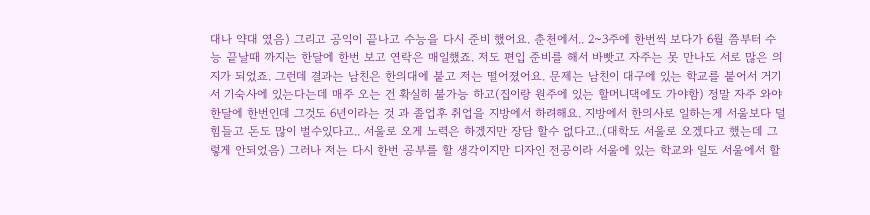대나 약대 였음) 그리고 공익이 끝나고 수능을 다시 준비 했어요. 춘천에서.. 2~3주에 한번씩 보다가 6월 쯤부터 수능 끝날때 까지는 한달에 한번 보고 연락은 매일했죠. 저도 편입 준비를 해서 바빳고 자주는 못 만나도 서로 많은 의지가 되었죠. 그런데 결과는 남친은 한의대에 붙고 저는 떨어졌어요. 문제는 남친이 대구에 있는 학교를 붙어서 거기서 기숙사에 있는다는데 매주 오는 건 확실히 불가능 하고(집이랑 원주에 있는 할머니댁에도 가야함) 정말 자주 와야 한달에 한번인데 그것도 6년이라는 것 과 졸업후 취업을 지방에서 하려해요. 지방에서 한의사로 일하는게 서울보다 덜 힘들고 돈도 많이 벌수있다고.. 서울로 오게 노력은 하겠지만 장담 할수 없다고..(대학도 서울로 오겠다고 했는데 그렇게 안되었음) 그러나 저는 다시 한번 공부를 할 생각이지만 디자인 전공이라 서울에 있는 학교와 일도 서울에서 할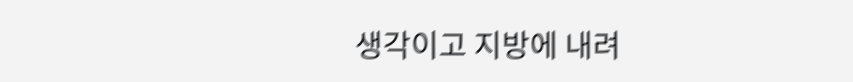생각이고 지방에 내려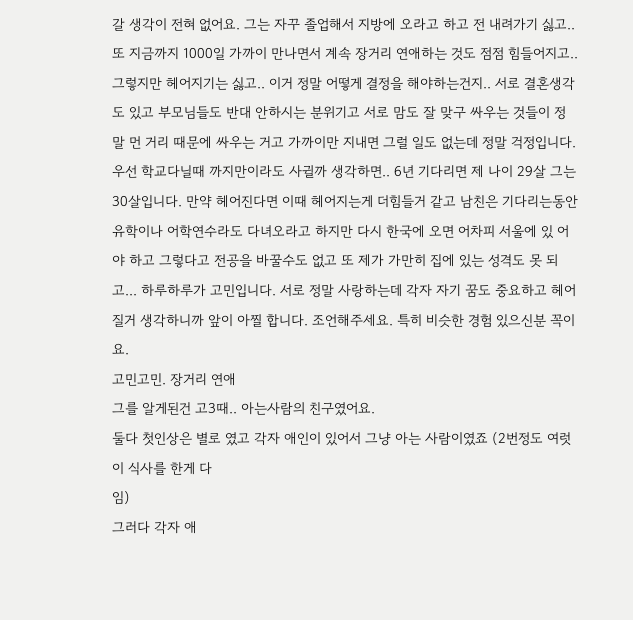갈 생각이 전혀 없어요. 그는 자꾸 졸업해서 지방에 오라고 하고 전 내려가기 싫고.. 또 지금까지 1000일 가까이 만나면서 계속 장거리 연애하는 것도 점점 힘들어지고.. 그렇지만 헤어지기는 싫고.. 이거 정말 어떻게 결정을 해야하는건지.. 서로 결혼생각도 있고 부모님들도 반대 안하시는 분위기고 서로 맘도 잘 맞구 싸우는 것들이 정말 먼 거리 때문에 싸우는 거고 가까이만 지내면 그럴 일도 없는데 정말 걱정입니다. 우선 학교다닐때 까지만이라도 사귈까 생각하면.. 6년 기다리면 제 나이 29살 그는 30살입니다. 만약 헤어진다면 이때 헤어지는게 더힘들거 같고 남친은 기다리는동안 유학이나 어학연수라도 다녀오라고 하지만 다시 한국에 오면 어차피 서울에 있 어야 하고 그렇다고 전공을 바꿀수도 없고 또 제가 가만히 집에 있는 성격도 못 되고... 하루하루가 고민입니다. 서로 정말 사랑하는데 각자 자기 꿈도 중요하고 헤어질거 생각하니까 앞이 아찔 합니다. 조언해주세요. 특히 비슷한 경험 있으신분 꼭이요.
고민고민. 장거리 연애
그를 알게된건 고3때.. 아는사람의 친구였어요.
둘다 첫인상은 별로 였고 각자 애인이 있어서 그냥 아는 사람이였죠 (2번정도 여럿이 식사를 한게 다
임)
그러다 각자 애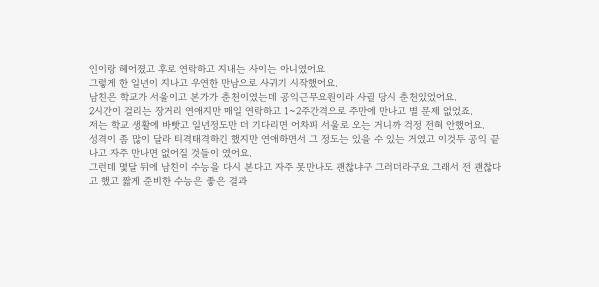인이랑 헤어졌고 후로 연락하고 지내는 사이는 아니였어요
그렇게 한 일년이 지나고 우연한 만남으로 사귀기 시작했어요.
남친은 학교가 서울이고 본가가 춘천이였는데 공익근무요원이라 사귈 당시 춘천있었어요.
2시간이 걸리는 장거리 연애지만 매일 연락하고 1~2주간격으로 주만에 만나고 별 문제 없었죠.
저는 학교 생활에 바빳고 일년정도만 더 기다리면 어차피 서울로 오는 거니까 걱정 전혀 안했어요.
성격이 좀 많이 달라 티격태격하긴 했지만 연애하면서 그 정도는 있을 수 있는 거였고 이것두 공익 끝
나고 자주 만나면 없어질 것들이 였어요.
그런데 몇달 뒤에 남친이 수능을 다시 본다고 자주 못만나도 괜찮냐구 그러더라구요 그래서 전 괜찮다
고 했고 짧게 준비한 수능은 좋은 결과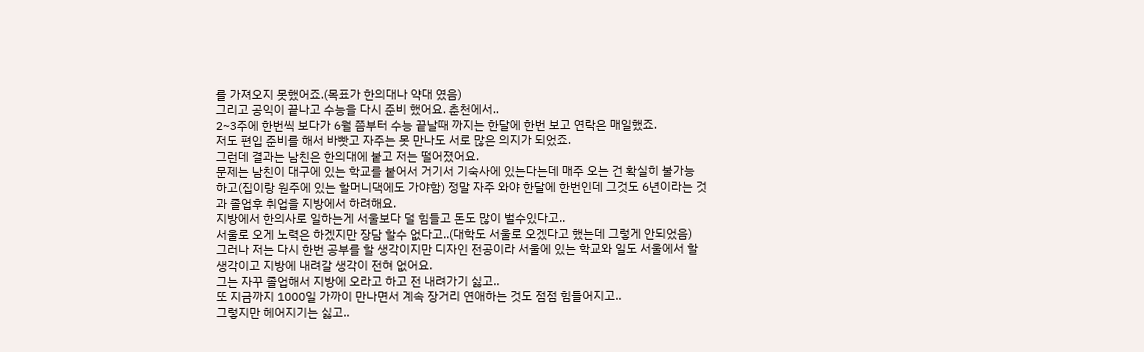를 가져오지 못했어죠.(목표가 한의대나 약대 였음)
그리고 공익이 끝나고 수능을 다시 준비 했어요. 춘천에서..
2~3주에 한번씩 보다가 6월 쯤부터 수능 끝날때 까지는 한달에 한번 보고 연락은 매일했죠.
저도 편입 준비를 해서 바빳고 자주는 못 만나도 서로 많은 의지가 되었죠.
그런데 결과는 남친은 한의대에 붙고 저는 떨어졌어요.
문제는 남친이 대구에 있는 학교를 붙어서 거기서 기숙사에 있는다는데 매주 오는 건 확실히 불가능
하고(집이랑 원주에 있는 할머니댁에도 가야함) 정말 자주 와야 한달에 한번인데 그것도 6년이라는 것
과 졸업후 취업을 지방에서 하려해요.
지방에서 한의사로 일하는게 서울보다 덜 힘들고 돈도 많이 벌수있다고..
서울로 오게 노력은 하겠지만 장담 할수 없다고..(대학도 서울로 오겠다고 했는데 그렇게 안되었음)
그러나 저는 다시 한번 공부를 할 생각이지만 디자인 전공이라 서울에 있는 학교와 일도 서울에서 할
생각이고 지방에 내려갈 생각이 전혀 없어요.
그는 자꾸 졸업해서 지방에 오라고 하고 전 내려가기 싫고..
또 지금까지 1000일 가까이 만나면서 계속 장거리 연애하는 것도 점점 힘들어지고..
그렇지만 헤어지기는 싫고..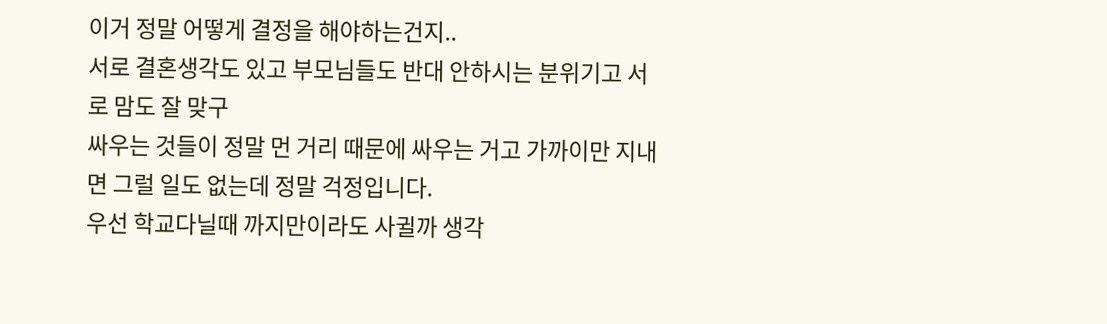이거 정말 어떻게 결정을 해야하는건지..
서로 결혼생각도 있고 부모님들도 반대 안하시는 분위기고 서로 맘도 잘 맞구
싸우는 것들이 정말 먼 거리 때문에 싸우는 거고 가까이만 지내면 그럴 일도 없는데 정말 걱정입니다.
우선 학교다닐때 까지만이라도 사귈까 생각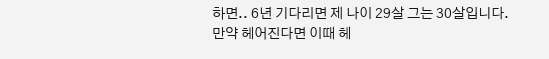하면.. 6년 기다리면 제 나이 29살 그는 30살입니다.
만약 헤어진다면 이때 헤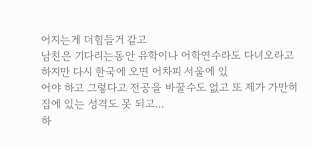어지는게 더힘들거 같고
남친은 기다리는동안 유학이나 어학연수라도 다녀오라고 하지만 다시 한국에 오면 어차피 서울에 있
어야 하고 그렇다고 전공을 바꿀수도 없고 또 제가 가만히 집에 있는 성격도 못 되고...
하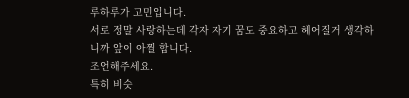루하루가 고민입니다.
서로 정말 사랑하는데 각자 자기 꿈도 중요하고 헤어질거 생각하니까 앞이 아찔 합니다.
조언해주세요.
특히 비슷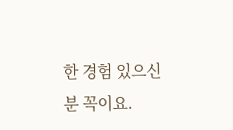한 경험 있으신분 꼭이요.